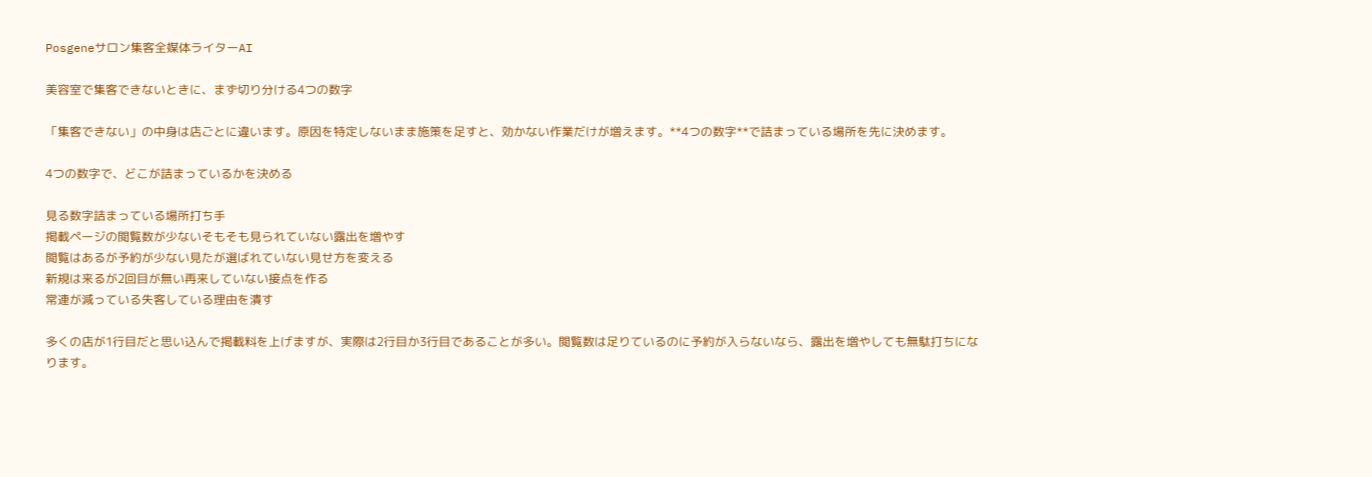Posgeneサロン集客全媒体ライターAI

美容室で集客できないときに、まず切り分ける4つの数字

「集客できない」の中身は店ごとに違います。原因を特定しないまま施策を足すと、効かない作業だけが増えます。**4つの数字**で詰まっている場所を先に決めます。

4つの数字で、どこが詰まっているかを決める

見る数字詰まっている場所打ち手
掲載ページの閲覧数が少ないそもそも見られていない露出を増やす
閲覧はあるが予約が少ない見たが選ばれていない見せ方を変える
新規は来るが2回目が無い再来していない接点を作る
常連が減っている失客している理由を潰す

多くの店が1行目だと思い込んで掲載料を上げますが、実際は2行目か3行目であることが多い。閲覧数は足りているのに予約が入らないなら、露出を増やしても無駄打ちになります。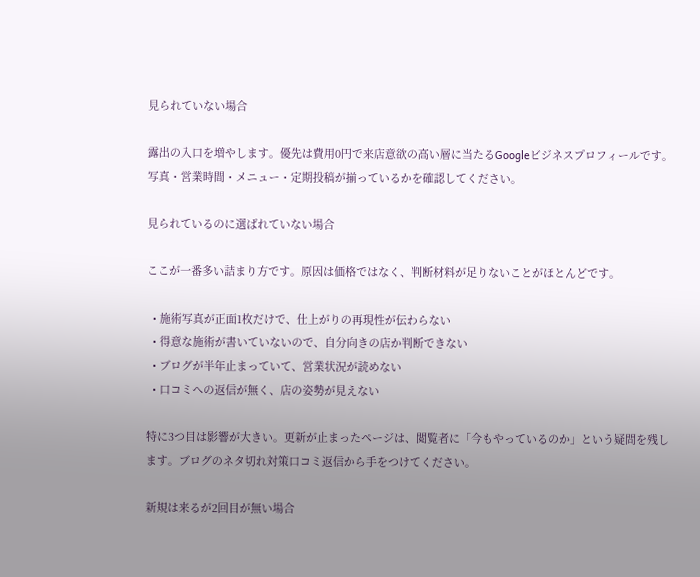見られていない場合

露出の入口を増やします。優先は費用0円で来店意欲の高い層に当たるGoogleビジネスプロフィールです。写真・営業時間・メニュー・定期投稿が揃っているかを確認してください。

見られているのに選ばれていない場合

ここが一番多い詰まり方です。原因は価格ではなく、判断材料が足りないことがほとんどです。

  • 施術写真が正面1枚だけで、仕上がりの再現性が伝わらない
  • 得意な施術が書いていないので、自分向きの店か判断できない
  • ブログが半年止まっていて、営業状況が読めない
  • 口コミへの返信が無く、店の姿勢が見えない

特に3つ目は影響が大きい。更新が止まったページは、閲覧者に「今もやっているのか」という疑問を残します。ブログのネタ切れ対策口コミ返信から手をつけてください。

新規は来るが2回目が無い場合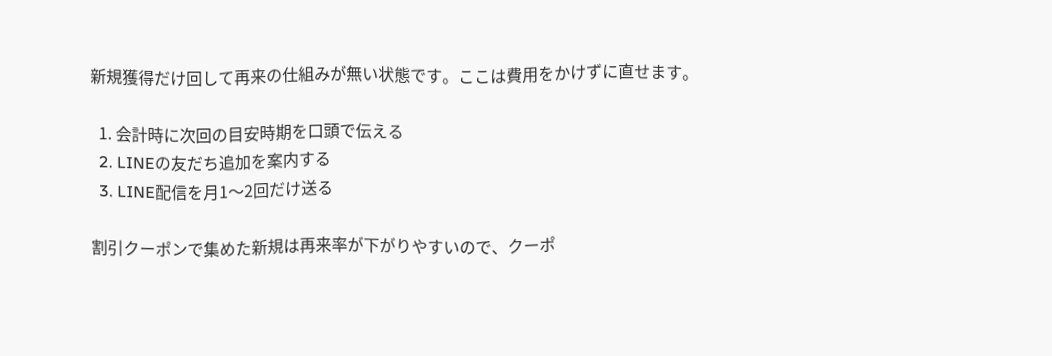新規獲得だけ回して再来の仕組みが無い状態です。ここは費用をかけずに直せます。

  1. 会計時に次回の目安時期を口頭で伝える
  2. LINEの友だち追加を案内する
  3. LINE配信を月1〜2回だけ送る

割引クーポンで集めた新規は再来率が下がりやすいので、クーポ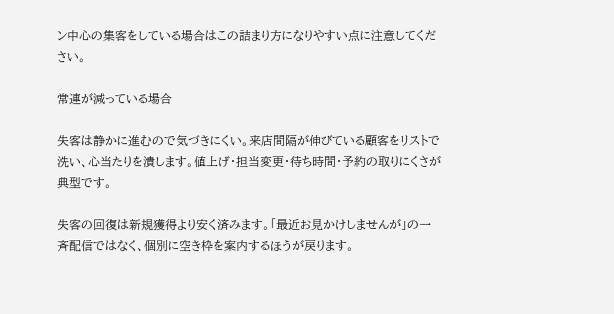ン中心の集客をしている場合はこの詰まり方になりやすい点に注意してください。

常連が減っている場合

失客は静かに進むので気づきにくい。来店間隔が伸びている顧客をリストで洗い、心当たりを潰します。値上げ・担当変更・待ち時間・予約の取りにくさが典型です。

失客の回復は新規獲得より安く済みます。「最近お見かけしませんが」の一斉配信ではなく、個別に空き枠を案内するほうが戻ります。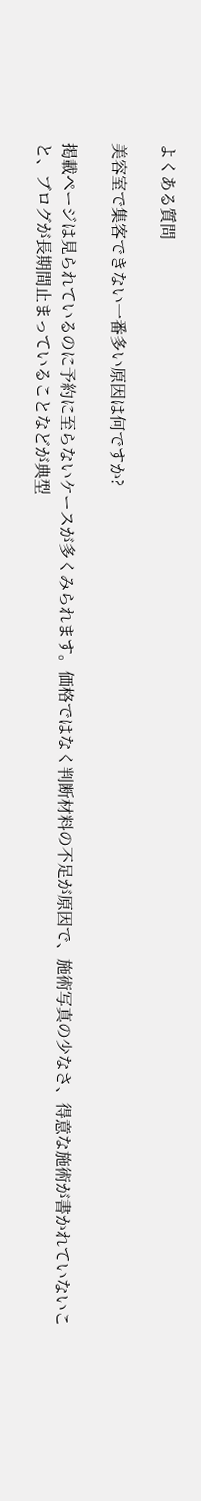よくある質問

美容室で集客できない一番多い原因は何ですか?

掲載ページは見られているのに予約に至らないケースが多くみられます。価格ではなく判断材料の不足が原因で、施術写真の少なさ、得意な施術が書かれていないこと、ブログが長期間止まっていることなどが典型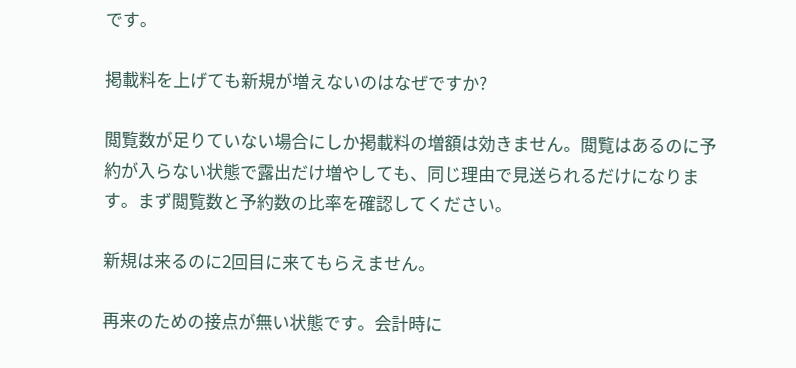です。

掲載料を上げても新規が増えないのはなぜですか?

閲覧数が足りていない場合にしか掲載料の増額は効きません。閲覧はあるのに予約が入らない状態で露出だけ増やしても、同じ理由で見送られるだけになります。まず閲覧数と予約数の比率を確認してください。

新規は来るのに2回目に来てもらえません。

再来のための接点が無い状態です。会計時に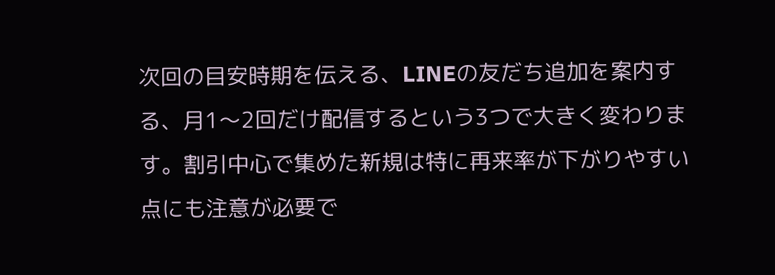次回の目安時期を伝える、LINEの友だち追加を案内する、月1〜2回だけ配信するという3つで大きく変わります。割引中心で集めた新規は特に再来率が下がりやすい点にも注意が必要で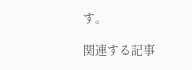す。

関連する記事